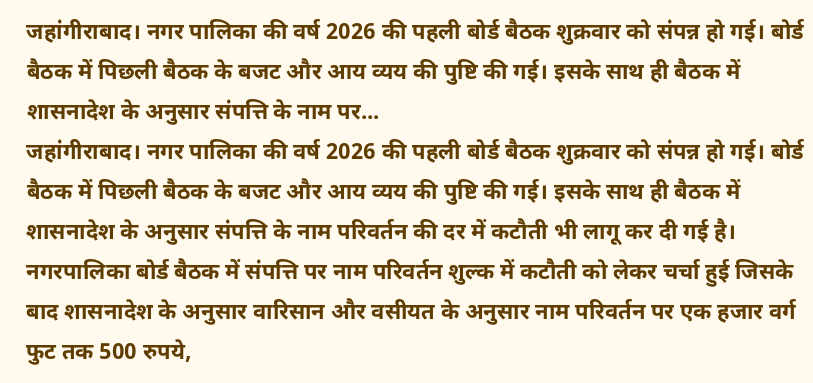जहांगीराबाद। नगर पालिका की वर्ष 2026 की पहली बोर्ड बैठक शुक्रवार को संपन्न हो गई। बोर्ड बैठक में पिछली बैठक के बजट और आय व्यय की पुष्टि की गई। इसके साथ ही बैठक में शासनादेश के अनुसार संपत्ति के नाम पर...
जहांगीराबाद। नगर पालिका की वर्ष 2026 की पहली बोर्ड बैठक शुक्रवार को संपन्न हो गई। बोर्ड बैठक में पिछली बैठक के बजट और आय व्यय की पुष्टि की गई। इसके साथ ही बैठक में शासनादेश के अनुसार संपत्ति के नाम परिवर्तन की दर में कटौती भी लागू कर दी गई है।
नगरपालिका बोर्ड बैठक में संपत्ति पर नाम परिवर्तन शुल्क में कटौती को लेकर चर्चा हुई जिसके बाद शासनादेश के अनुसार वारिसान और वसीयत के अनुसार नाम परिवर्तन पर एक हजार वर्ग फुट तक 500 रुपये,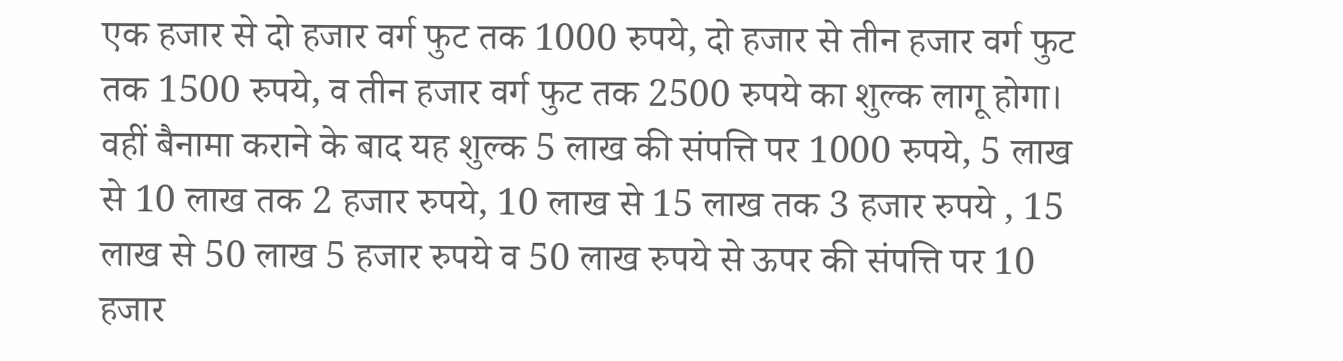एक हजार से दो हजार वर्ग फुट तक 1000 रुपये, दो हजार से तीन हजार वर्ग फुट तक 1500 रुपये, व तीन हजार वर्ग फुट तक 2500 रुपये का शुल्क लागू होगा। वहीं बैनामा कराने के बाद यह शुल्क 5 लाख की संपत्ति पर 1000 रुपये, 5 लाख से 10 लाख तक 2 हजार रुपये, 10 लाख से 15 लाख तक 3 हजार रुपये , 15 लाख से 50 लाख 5 हजार रुपये व 50 लाख रुपये से ऊपर की संपत्ति पर 10 हजार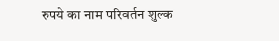रुपये का नाम परिवर्तन शुल्क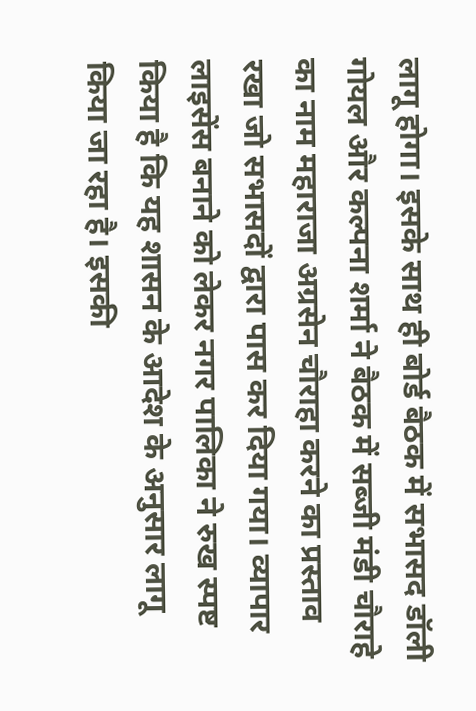लागू होगा। इसके साथ ही बोर्ड बैठक में सभासद डॉली गोयल और कल्पना शर्मा ने बैठक में सब्जी मंडी चौराहे का नाम महाराजा अग्रसेन चौराहा करने का प्रस्ताव रखा जो सभासदों द्वारा पास कर दिया गया। व्यापार लाइसेंस बनाने को लेकर नगर पालिका ने रुख स्पष्ट किया है कि यह शासन के आदेश के अनुसार लागू किया जा रहा है। इसकी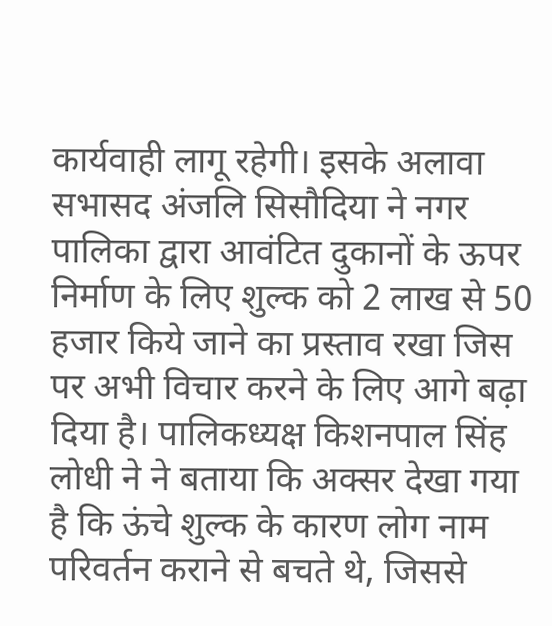कार्यवाही लागू रहेगी। इसके अलावा सभासद अंजलि सिसौदिया ने नगर पालिका द्वारा आवंटित दुकानों के ऊपर निर्माण के लिए शुल्क को 2 लाख से 50 हजार किये जाने का प्रस्ताव रखा जिस पर अभी विचार करने के लिए आगे बढ़ा दिया है। पालिकध्यक्ष किशनपाल सिंह लोधी ने ने बताया कि अक्सर देखा गया है कि ऊंचे शुल्क के कारण लोग नाम परिवर्तन कराने से बचते थे, जिससे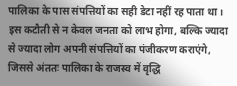पालिका के पास संपत्तियों का सही डेटा नहीं रह पाता था। इस कटौती से न केवल जनता को लाभ होगा, बल्कि ज्यादा से ज्यादा लोग अपनी संपत्तियों का पंजीकरण कराएंगे, जिससे अंततः पालिका के राजस्व में वृद्धि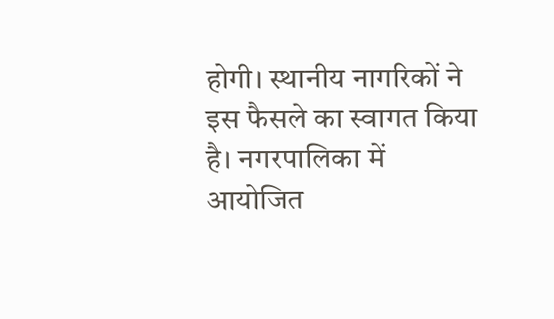होगी। स्थानीय नागरिकों ने इस फैसले का स्वागत किया है। नगरपालिका में आयोजित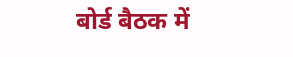बोर्ड बैठक में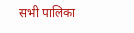सभी पालिका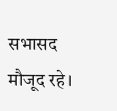सभासद मौजूद रहे।